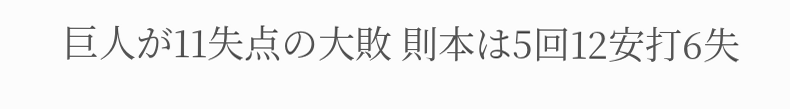巨人が11失点の大敗 則本は5回12安打6失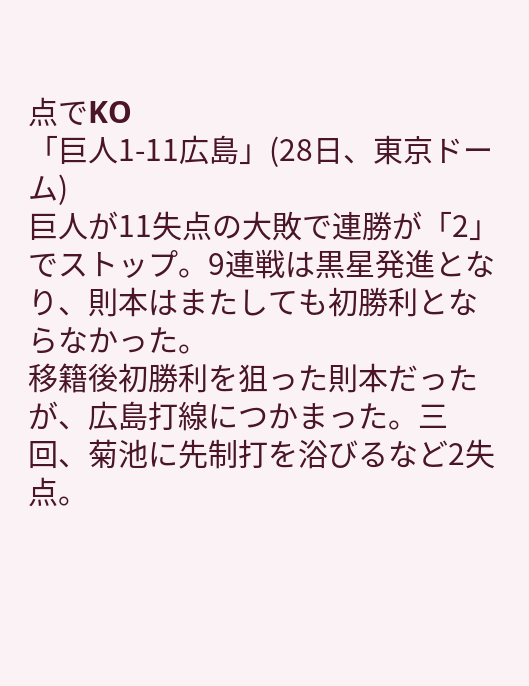点でKO
「巨人1-11広島」(28日、東京ドーム)
巨人が11失点の大敗で連勝が「2」でストップ。9連戦は黒星発進となり、則本はまたしても初勝利とならなかった。
移籍後初勝利を狙った則本だったが、広島打線につかまった。三回、菊池に先制打を浴びるなど2失点。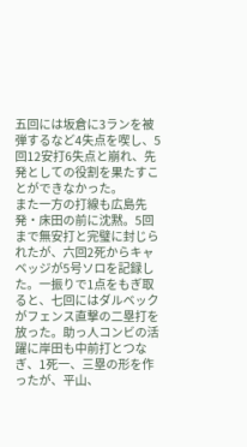五回には坂倉に3ランを被弾するなど4失点を喫し、5回12安打6失点と崩れ、先発としての役割を果たすことができなかった。
また一方の打線も広島先発・床田の前に沈黙。5回まで無安打と完璧に封じられたが、六回2死からキャベッジが5号ソロを記録した。一振りで1点をもぎ取ると、七回にはダルベックがフェンス直撃の二塁打を放った。助っ人コンビの活躍に岸田も中前打とつなぎ、1死一、三塁の形を作ったが、平山、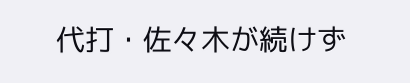代打・佐々木が続けず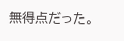無得点だった。